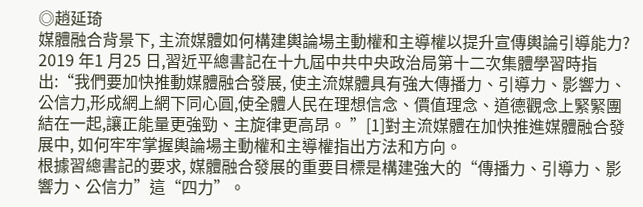◎趙延琦
媒體融合背景下, 主流媒體如何構建輿論場主動權和主導權以提升宣傳輿論引導能力? 2019 年1 月25 日,習近平總書記在十九屆中共中央政治局第十二次集體學習時指出:“我們要加快推動媒體融合發展, 使主流媒體具有強大傳播力、引導力、影響力、公信力,形成網上網下同心圓,使全體人民在理想信念、價值理念、道德觀念上緊緊團結在一起,讓正能量更強勁、主旋律更高昂。 ”[1]對主流媒體在加快推進媒體融合發展中, 如何牢牢掌握輿論場主動權和主導權指出方法和方向。
根據習總書記的要求, 媒體融合發展的重要目標是構建強大的“傳播力、引導力、影響力、公信力”這“四力”。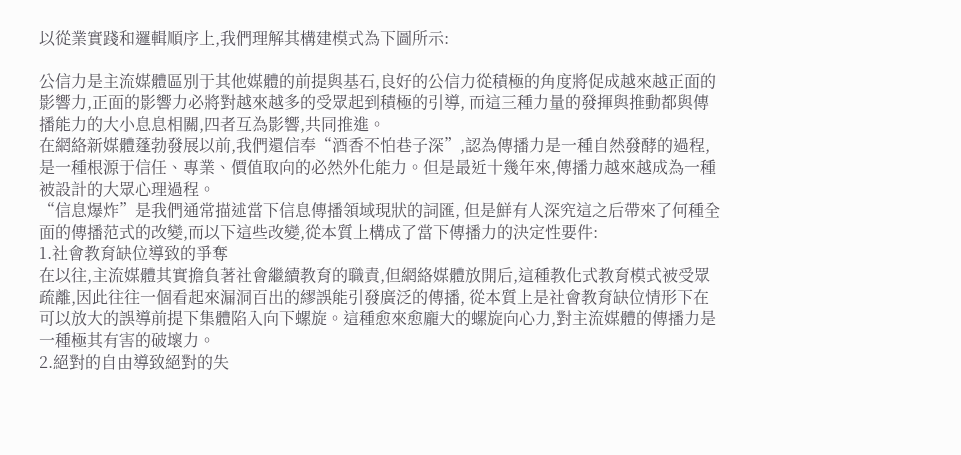以從業實踐和邏輯順序上,我們理解其構建模式為下圖所示:

公信力是主流媒體區別于其他媒體的前提與基石,良好的公信力從積極的角度將促成越來越正面的影響力,正面的影響力必將對越來越多的受眾起到積極的引導, 而這三種力量的發揮與推動都與傳播能力的大小息息相關,四者互為影響,共同推進。
在網絡新媒體蓬勃發展以前,我們還信奉“酒香不怕巷子深”,認為傳播力是一種自然發酵的過程,是一種根源于信任、專業、價值取向的必然外化能力。但是最近十幾年來,傳播力越來越成為一種被設計的大眾心理過程。
“信息爆炸”是我們通常描述當下信息傳播領域現狀的詞匯, 但是鮮有人深究這之后帶來了何種全面的傳播范式的改變,而以下這些改變,從本質上構成了當下傳播力的決定性要件:
1.社會教育缺位導致的爭奪
在以往,主流媒體其實擔負著社會繼續教育的職責,但網絡媒體放開后,這種教化式教育模式被受眾疏離,因此往往一個看起來漏洞百出的繆誤能引發廣泛的傳播, 從本質上是社會教育缺位情形下在可以放大的誤導前提下集體陷入向下螺旋。這種愈來愈龐大的螺旋向心力,對主流媒體的傳播力是一種極其有害的破壞力。
2.絕對的自由導致絕對的失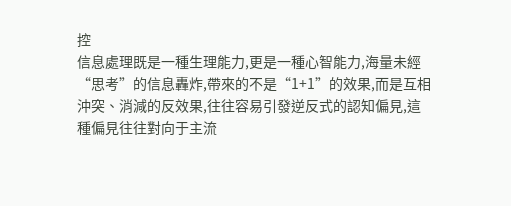控
信息處理既是一種生理能力,更是一種心智能力,海量未經“思考”的信息轟炸,帶來的不是“1+1”的效果,而是互相沖突、消減的反效果,往往容易引發逆反式的認知偏見,這種偏見往往對向于主流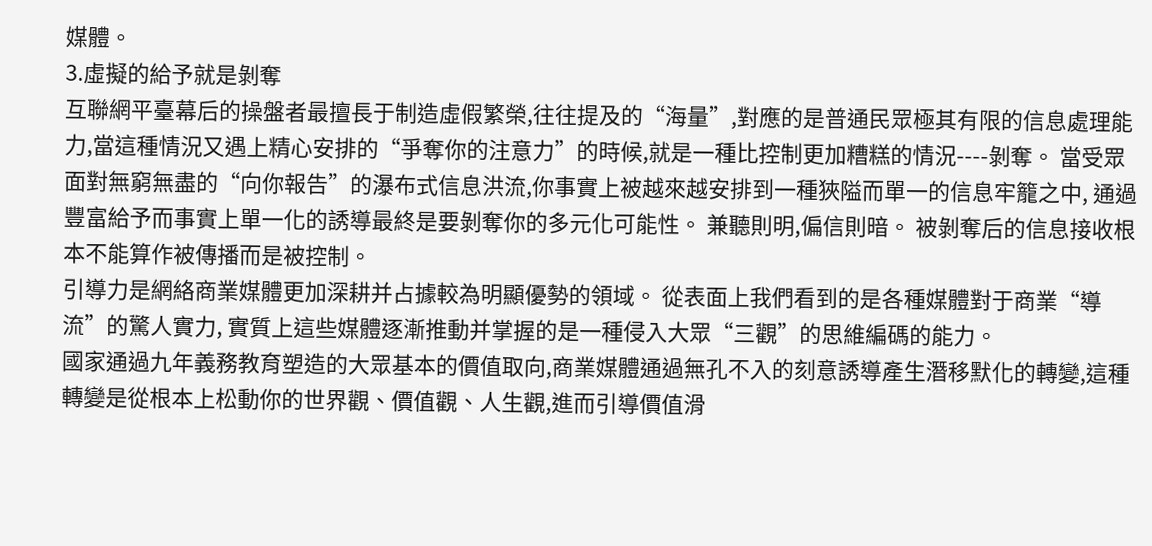媒體。
3.虛擬的給予就是剝奪
互聯網平臺幕后的操盤者最擅長于制造虛假繁榮,往往提及的“海量”,對應的是普通民眾極其有限的信息處理能力,當這種情況又遇上精心安排的“爭奪你的注意力”的時候,就是一種比控制更加糟糕的情況----剝奪。 當受眾面對無窮無盡的“向你報告”的瀑布式信息洪流,你事實上被越來越安排到一種狹隘而單一的信息牢籠之中, 通過豐富給予而事實上單一化的誘導最終是要剝奪你的多元化可能性。 兼聽則明,偏信則暗。 被剝奪后的信息接收根本不能算作被傳播而是被控制。
引導力是網絡商業媒體更加深耕并占據較為明顯優勢的領域。 從表面上我們看到的是各種媒體對于商業“導流”的驚人實力, 實質上這些媒體逐漸推動并掌握的是一種侵入大眾“三觀”的思維編碼的能力。
國家通過九年義務教育塑造的大眾基本的價值取向,商業媒體通過無孔不入的刻意誘導產生潛移默化的轉變,這種轉變是從根本上松動你的世界觀、價值觀、人生觀,進而引導價值滑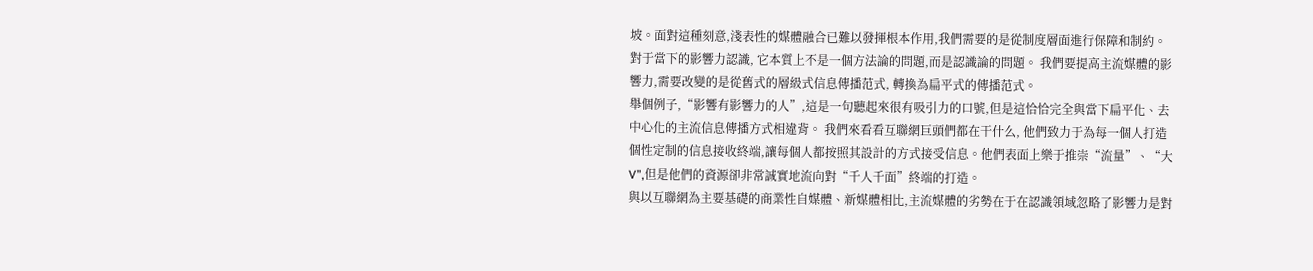坡。面對這種刻意,淺表性的媒體融合已難以發揮根本作用,我們需要的是從制度層面進行保障和制約。
對于當下的影響力認識, 它本質上不是一個方法論的問題,而是認識論的問題。 我們要提高主流媒體的影響力,需要改變的是從舊式的層級式信息傳播范式, 轉換為扁平式的傳播范式。
舉個例子,“影響有影響力的人”,這是一句聽起來很有吸引力的口號,但是這恰恰完全與當下扁平化、去中心化的主流信息傳播方式相違背。 我們來看看互聯網巨頭們都在干什么, 他們致力于為每一個人打造個性定制的信息接收終端,讓每個人都按照其設計的方式接受信息。他們表面上樂于推崇“流量”、“大V”,但是他們的資源卻非常誠實地流向對“千人千面”終端的打造。
與以互聯網為主要基礎的商業性自媒體、新媒體相比,主流媒體的劣勢在于在認識領域忽略了影響力是對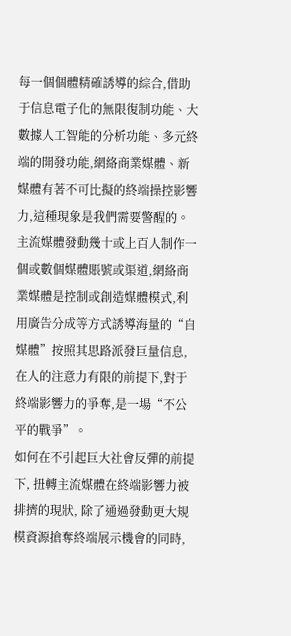每一個個體精確誘導的綜合,借助于信息電子化的無限復制功能、大數據人工智能的分析功能、多元終端的開發功能,網絡商業媒體、新媒體有著不可比擬的終端操控影響力,這種現象是我們需要警醒的。
主流媒體發動幾十或上百人制作一個或數個媒體賬號或渠道,網絡商業媒體是控制或創造媒體模式,利用廣告分成等方式誘導海量的“自媒體”按照其思路派發巨量信息,在人的注意力有限的前提下,對于終端影響力的爭奪,是一場“不公平的戰爭”。
如何在不引起巨大社會反彈的前提下, 扭轉主流媒體在終端影響力被排擠的現狀, 除了通過發動更大規模資源搶奪終端展示機會的同時,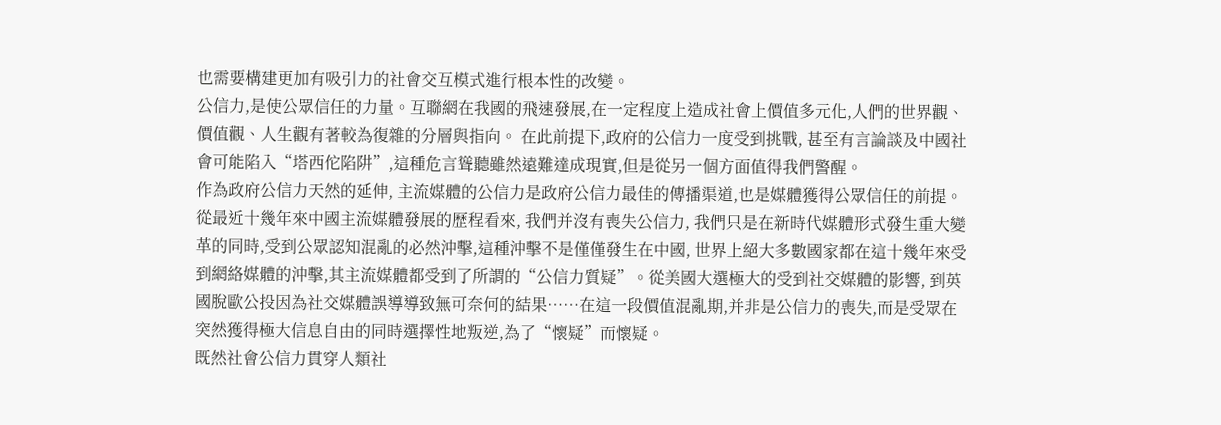也需要構建更加有吸引力的社會交互模式進行根本性的改變。
公信力,是使公眾信任的力量。互聯網在我國的飛速發展,在一定程度上造成社會上價值多元化,人們的世界觀、價值觀、人生觀有著較為復雜的分層與指向。 在此前提下,政府的公信力一度受到挑戰, 甚至有言論談及中國社會可能陷入“塔西佗陷阱”,這種危言聳聽雖然遠難達成現實,但是從另一個方面值得我們警醒。
作為政府公信力天然的延伸, 主流媒體的公信力是政府公信力最佳的傳播渠道,也是媒體獲得公眾信任的前提。從最近十幾年來中國主流媒體發展的歷程看來, 我們并沒有喪失公信力, 我們只是在新時代媒體形式發生重大變革的同時,受到公眾認知混亂的必然沖擊,這種沖擊不是僅僅發生在中國, 世界上絕大多數國家都在這十幾年來受到網絡媒體的沖擊,其主流媒體都受到了所謂的“公信力質疑”。從美國大選極大的受到社交媒體的影響, 到英國脫歐公投因為社交媒體誤導導致無可奈何的結果……在這一段價值混亂期,并非是公信力的喪失,而是受眾在突然獲得極大信息自由的同時選擇性地叛逆,為了“懷疑”而懷疑。
既然社會公信力貫穿人類社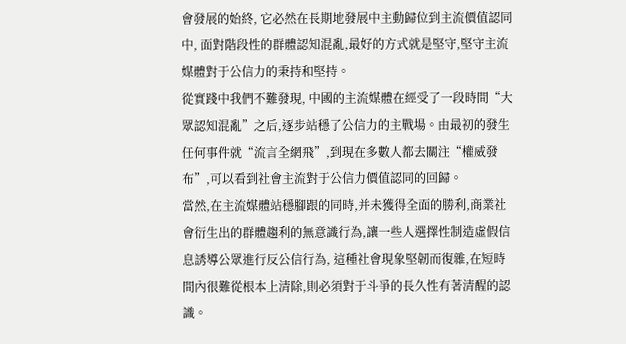會發展的始終, 它必然在長期地發展中主動歸位到主流價值認同中, 面對階段性的群體認知混亂,最好的方式就是堅守,堅守主流媒體對于公信力的秉持和堅持。
從實踐中我們不難發現, 中國的主流媒體在經受了一段時間“大眾認知混亂”之后,逐步站穩了公信力的主戰場。由最初的發生任何事件就“流言全網飛”,到現在多數人都去關注“權威發布”,可以看到社會主流對于公信力價值認同的回歸。
當然,在主流媒體站穩腳跟的同時,并未獲得全面的勝利,商業社會衍生出的群體趨利的無意識行為,讓一些人選擇性制造虛假信息誘導公眾進行反公信行為, 這種社會現象堅韌而復雜,在短時間內很難從根本上清除,則必須對于斗爭的長久性有著清醒的認識。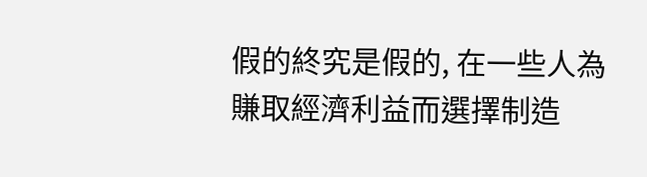假的終究是假的, 在一些人為賺取經濟利益而選擇制造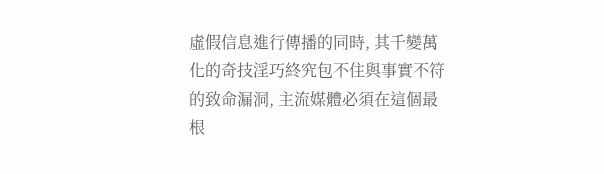虛假信息進行傳播的同時, 其千變萬化的奇技淫巧終究包不住與事實不符的致命漏洞, 主流媒體必須在這個最根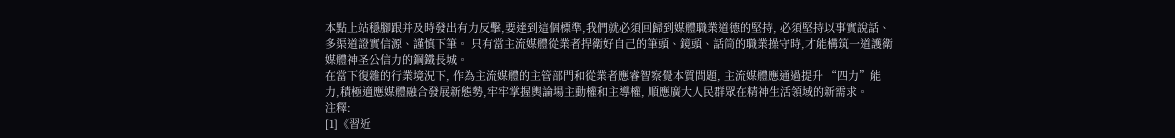本點上站穩腳跟并及時發出有力反擊,要達到這個標準,我們就必須回歸到媒體職業道德的堅持, 必須堅持以事實說話、多渠道證實信源、謹慎下筆。 只有當主流媒體從業者捍衛好自己的筆頭、鏡頭、話筒的職業操守時,才能構筑一道護衛媒體神圣公信力的鋼鐵長城。
在當下復雜的行業境況下, 作為主流媒體的主管部門和從業者應睿智察覺本質問題, 主流媒體應通過提升 “四力”能力,積極適應媒體融合發展新態勢,牢牢掌握輿論場主動權和主導權, 順應廣大人民群眾在精神生活領域的新需求。
注釋:
[1]《習近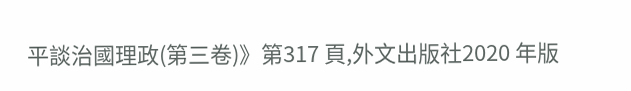平談治國理政(第三卷)》第317 頁,外文出版社2020 年版